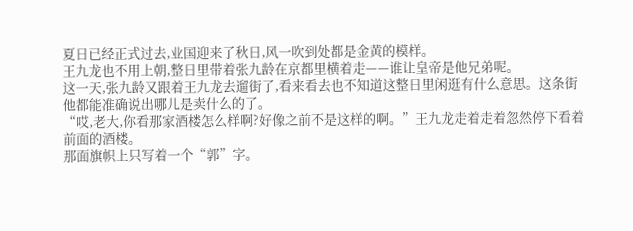夏日已经正式过去,业国迎来了秋日,风一吹到处都是金黄的模样。
王九龙也不用上朝,整日里带着张九龄在京都里横着走——谁让皇帝是他兄弟呢。
这一天,张九龄又跟着王九龙去遛街了,看来看去也不知道这整日里闲逛有什么意思。这条街他都能准确说出哪儿是卖什么的了。
“哎,老大,你看那家酒楼怎么样啊?好像之前不是这样的啊。”王九龙走着走着忽然停下看着前面的酒楼。
那面旗帜上只写着一个“郭”字。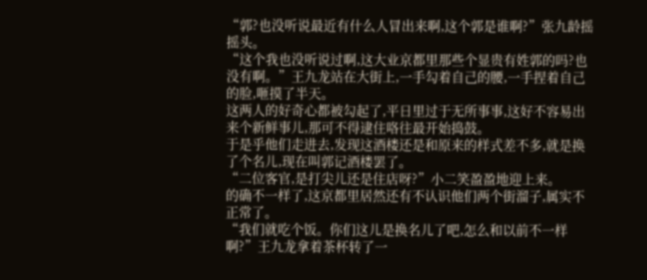“郭?也没听说最近有什么人冒出来啊,这个郭是谁啊?”张九龄摇摇头。
“这个我也没听说过啊,这大业京都里那些个显贵有姓郭的吗?也没有啊。”王九龙站在大街上,一手勾着自己的腰,一手捏着自己的脸,咂摸了半天。
这两人的好奇心都被勾起了,平日里过于无所事事,这好不容易出来个新鲜事儿,那可不得逮住咯往最开始捣鼓。
于是乎他们走进去,发现这酒楼还是和原来的样式差不多,就是换了个名儿,现在叫郭记酒楼罢了。
“二位客官,是打尖儿还是住店呀?”小二笑盈盈地迎上来。
的确不一样了,这京都里居然还有不认识他们两个街溜子,属实不正常了。
“我们就吃个饭。你们这儿是换名儿了吧,怎么和以前不一样啊?”王九龙拿着茶杯转了一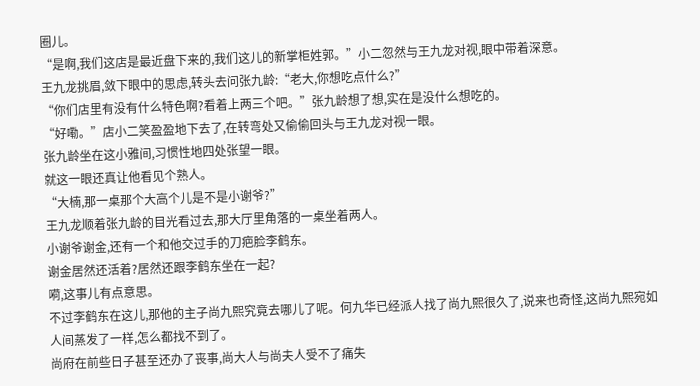圈儿。
“是啊,我们这店是最近盘下来的,我们这儿的新掌柜姓郭。”小二忽然与王九龙对视,眼中带着深意。
王九龙挑眉,敛下眼中的思虑,转头去问张九龄:“老大,你想吃点什么?”
“你们店里有没有什么特色啊?看着上两三个吧。”张九龄想了想,实在是没什么想吃的。
“好嘞。”店小二笑盈盈地下去了,在转弯处又偷偷回头与王九龙对视一眼。
张九龄坐在这小雅间,习惯性地四处张望一眼。
就这一眼还真让他看见个熟人。
“大楠,那一桌那个大高个儿是不是小谢爷?”
王九龙顺着张九龄的目光看过去,那大厅里角落的一桌坐着两人。
小谢爷谢金,还有一个和他交过手的刀疤脸李鹤东。
谢金居然还活着?居然还跟李鹤东坐在一起?
嗬,这事儿有点意思。
不过李鹤东在这儿,那他的主子尚九熙究竟去哪儿了呢。何九华已经派人找了尚九熙很久了,说来也奇怪,这尚九熙宛如人间蒸发了一样,怎么都找不到了。
尚府在前些日子甚至还办了丧事,尚大人与尚夫人受不了痛失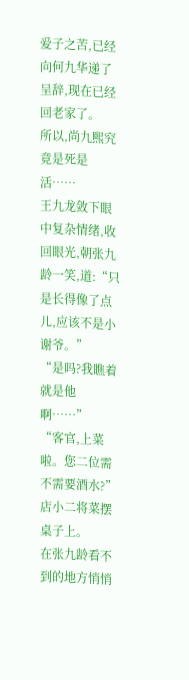爱子之苦,已经向何九华递了呈辞,现在已经回老家了。
所以,尚九熙究竟是死是活……
王九龙敛下眼中复杂情绪,收回眼光,朝张九龄一笑,道:“只是长得像了点儿,应该不是小谢爷。”
“是吗?我瞧着就是他啊……”
“客官,上菜啦。您二位需不需要酒水?”店小二将菜摆桌子上。
在张九龄看不到的地方悄悄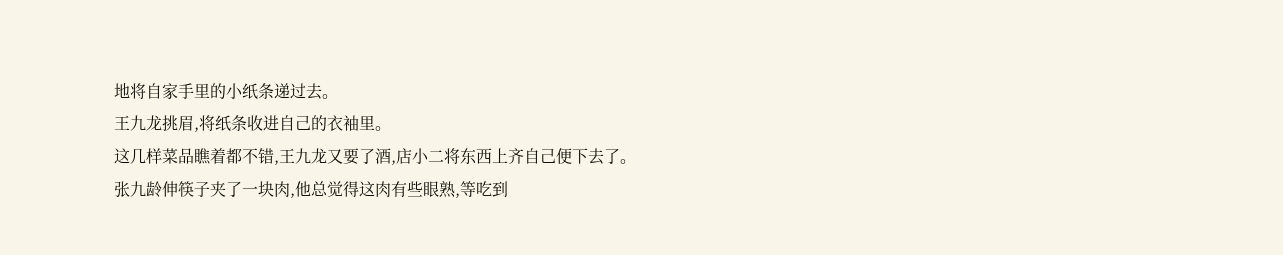地将自家手里的小纸条递过去。
王九龙挑眉,将纸条收进自己的衣袖里。
这几样菜品瞧着都不错,王九龙又要了酒,店小二将东西上齐自己便下去了。
张九龄伸筷子夹了一块肉,他总觉得这肉有些眼熟,等吃到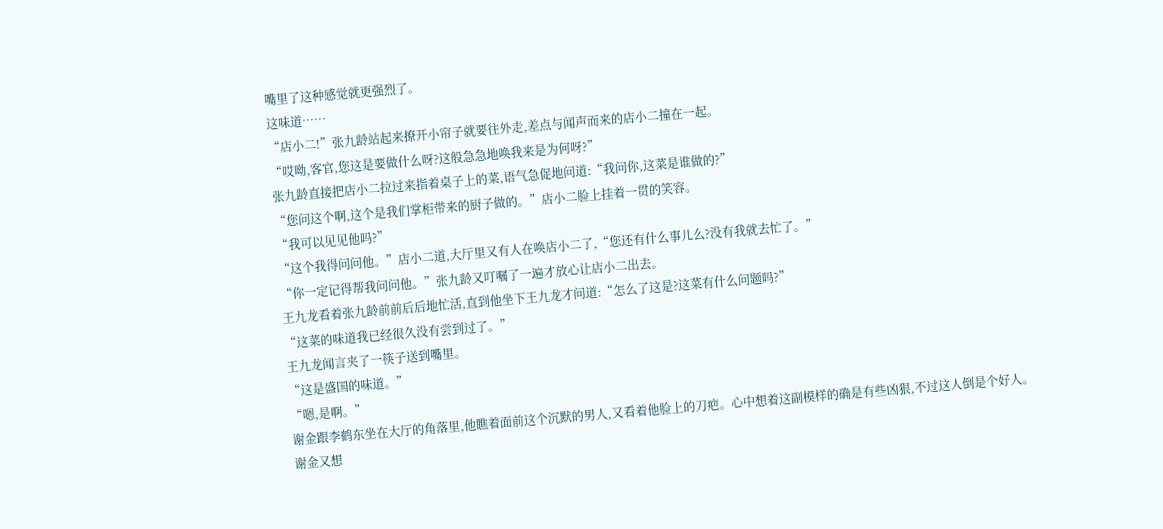嘴里了这种感觉就更强烈了。
这味道……
“店小二!”张九龄站起来撩开小帘子就要往外走,差点与闻声而来的店小二撞在一起。
“哎呦,客官,您这是要做什么呀?这般急急地唤我来是为何呀?”
张九龄直接把店小二拉过来指着桌子上的菜,语气急促地问道:“我问你,这菜是谁做的?”
“您问这个啊,这个是我们掌柜带来的厨子做的。”店小二脸上挂着一贯的笑容。
“我可以见见他吗?”
“这个我得问问他。”店小二道,大厅里又有人在唤店小二了,“您还有什么事儿么?没有我就去忙了。”
“你一定记得帮我问问他。”张九龄又叮嘱了一遍才放心让店小二出去。
王九龙看着张九龄前前后后地忙活,直到他坐下王九龙才问道:“怎么了这是?这菜有什么问题吗?”
“这菜的味道我已经很久没有尝到过了。”
王九龙闻言夹了一筷子送到嘴里。
“这是盛国的味道。”
“嗯,是啊。”
谢金跟李鹤东坐在大厅的角落里,他瞧着面前这个沉默的男人,又看着他脸上的刀疤。心中想着这副模样的确是有些凶狠,不过这人倒是个好人。
谢金又想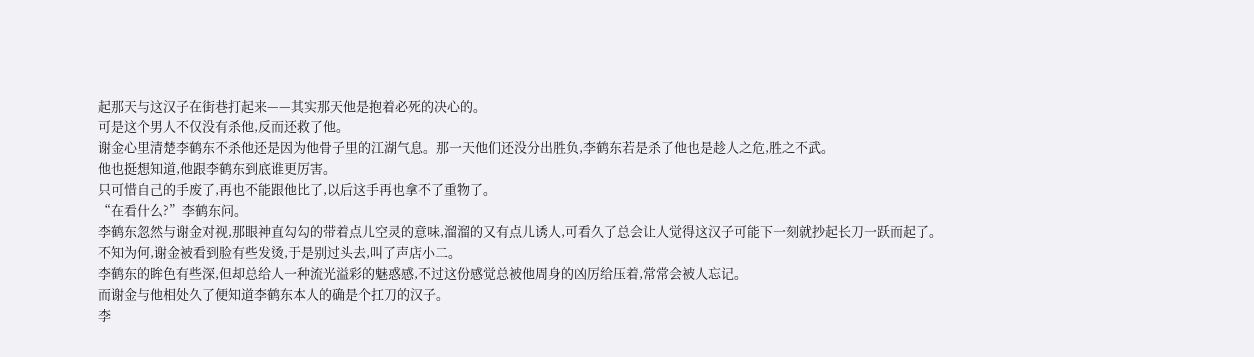起那天与这汉子在街巷打起来——其实那天他是抱着必死的决心的。
可是这个男人不仅没有杀他,反而还救了他。
谢金心里清楚李鹤东不杀他还是因为他骨子里的江湖气息。那一天他们还没分出胜负,李鹤东若是杀了他也是趁人之危,胜之不武。
他也挺想知道,他跟李鹤东到底谁更厉害。
只可惜自己的手废了,再也不能跟他比了,以后这手再也拿不了重物了。
“在看什么?”李鹤东问。
李鹤东忽然与谢金对视,那眼神直勾勾的带着点儿空灵的意味,溜溜的又有点儿诱人,可看久了总会让人觉得这汉子可能下一刻就抄起长刀一跃而起了。
不知为何,谢金被看到脸有些发烫,于是别过头去,叫了声店小二。
李鹤东的眸色有些深,但却总给人一种流光溢彩的魅惑感,不过这份感觉总被他周身的凶厉给压着,常常会被人忘记。
而谢金与他相处久了便知道李鹤东本人的确是个扛刀的汉子。
李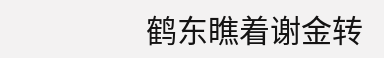鹤东瞧着谢金转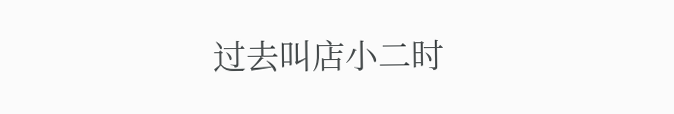过去叫店小二时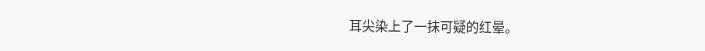耳尖染上了一抹可疑的红晕。